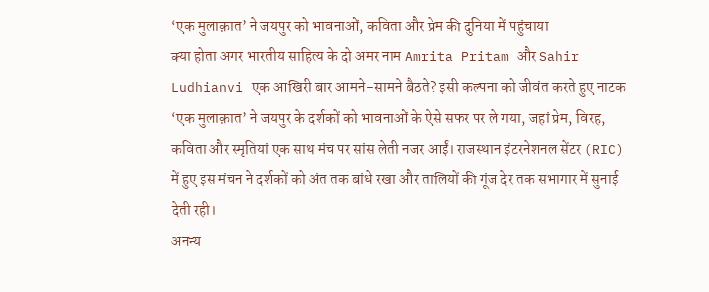‘एक मुलाक़ात’ ने जयपुर को भावनाओं, कविता और प्रेम की दुनिया में पहुंचाया
क्या होता अगर भारतीय साहित्य के दो अमर नाम Amrita Pritam और Sahir Ludhianvi एक आखिरी बार आमने-सामने बैठते? इसी कल्पना को जीवंत करते हुए नाटक ‘एक मुलाक़ात’ ने जयपुर के दर्शकों को भावनाओं के ऐसे सफर पर ले गया, जहां प्रेम, विरह, कविता और स्मृतियां एक साथ मंच पर सांस लेती नजर आईं। राजस्थान इंटरनेशनल सेंटर (RIC) में हुए इस मंचन ने दर्शकों को अंत तक बांधे रखा और तालियों की गूंज देर तक सभागार में सुनाई देती रही।
अनन्य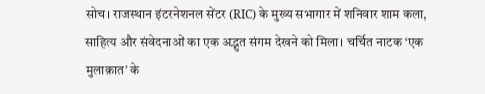सोच। राजस्थान इंटरनेशनल सेंटर (RIC) के मुख्य सभागार में शनिवार शाम कला, साहित्य और संवेदनाओं का एक अद्भुत संगम देखने को मिला। चर्चित नाटक ‘एक मुलाक़ात’ के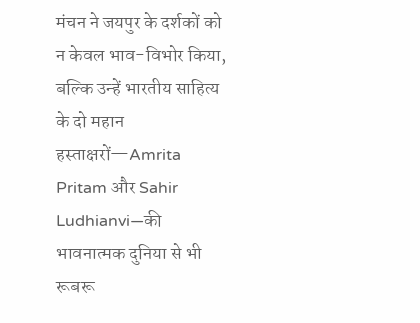मंचन ने जयपुर के दर्शकों को न केवल भाव-विभोर किया, बल्कि उन्हें भारतीय साहित्य के दो महान हस्ताक्षरों—Amrita Pritam और Sahir Ludhianvi—की भावनात्मक दुनिया से भी रूबरू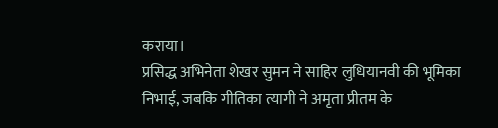कराया।
प्रसिद्ध अभिनेता शेखर सुमन ने साहिर लुधियानवी की भूमिका निभाई, जबकि गीतिका त्यागी ने अमृता प्रीतम के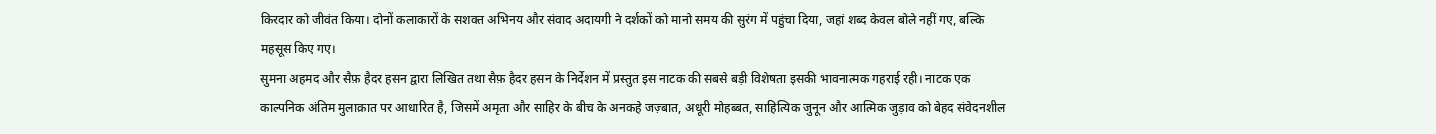किरदार को जीवंत किया। दोनों कलाकारों के सशक्त अभिनय और संवाद अदायगी ने दर्शकों को मानो समय की सुरंग में पहुंचा दिया, जहां शब्द केवल बोले नहीं गए, बल्कि महसूस किए गए।
सुमना अहमद और सैफ़ हैदर हसन द्वारा लिखित तथा सैफ़ हैदर हसन के निर्देशन में प्रस्तुत इस नाटक की सबसे बड़ी विशेषता इसकी भावनात्मक गहराई रही। नाटक एक काल्पनिक अंतिम मुलाक़ात पर आधारित है, जिसमें अमृता और साहिर के बीच के अनकहे जज़्बात, अधूरी मोहब्बत, साहित्यिक जुनून और आत्मिक जुड़ाव को बेहद संवेदनशील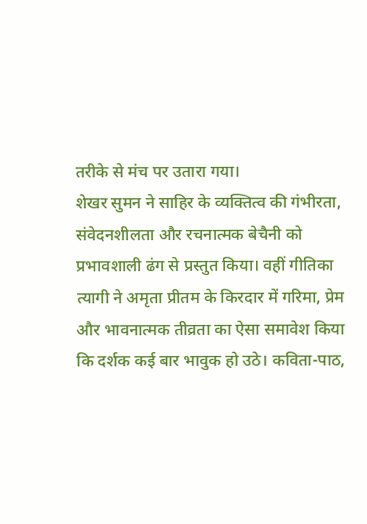तरीके से मंच पर उतारा गया।
शेखर सुमन ने साहिर के व्यक्तित्व की गंभीरता, संवेदनशीलता और रचनात्मक बेचैनी को प्रभावशाली ढंग से प्रस्तुत किया। वहीं गीतिका त्यागी ने अमृता प्रीतम के किरदार में गरिमा, प्रेम और भावनात्मक तीव्रता का ऐसा समावेश किया कि दर्शक कई बार भावुक हो उठे। कविता-पाठ,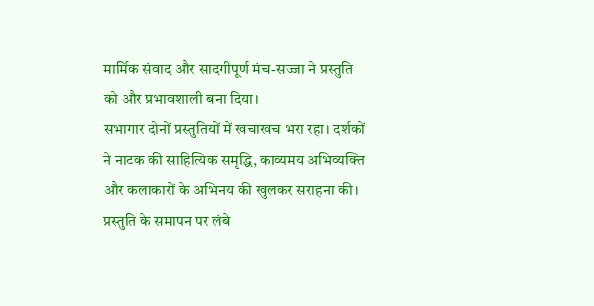मार्मिक संवाद और सादगीपूर्ण मंच-सज्जा ने प्रस्तुति को और प्रभावशाली बना दिया।
सभागार दोनों प्रस्तुतियों में खचाखच भरा रहा। दर्शकों ने नाटक की साहित्यिक समृद्धि, काव्यमय अभिव्यक्ति और कलाकारों के अभिनय की खुलकर सराहना की। प्रस्तुति के समापन पर लंबे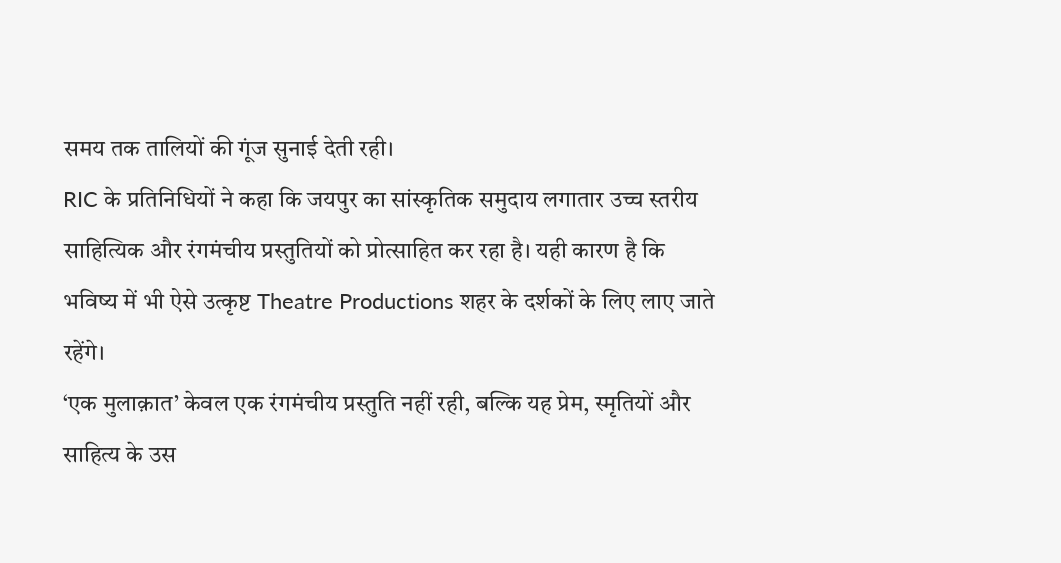समय तक तालियों की गूंज सुनाई देती रही।
RIC के प्रतिनिधियों ने कहा कि जयपुर का सांस्कृतिक समुदाय लगातार उच्च स्तरीय साहित्यिक और रंगमंचीय प्रस्तुतियों को प्रोत्साहित कर रहा है। यही कारण है कि भविष्य में भी ऐसे उत्कृष्ट Theatre Productions शहर के दर्शकों के लिए लाए जाते रहेंगे।
‘एक मुलाक़ात’ केवल एक रंगमंचीय प्रस्तुति नहीं रही, बल्कि यह प्रेम, स्मृतियों और साहित्य के उस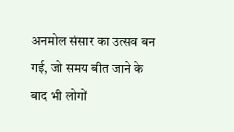अनमोल संसार का उत्सव बन गई, जो समय बीत जाने के बाद भी लोगों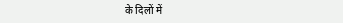के दिलों में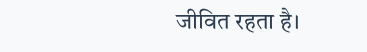जीवित रहता है।